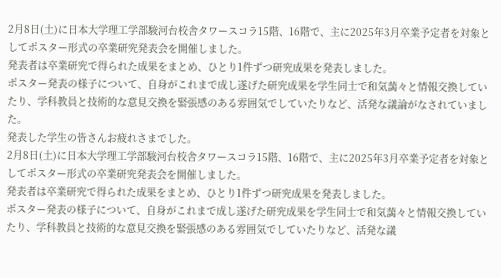2月8日(土)に日本大学理工学部駿河台校舎タワースコラ15階、16階で、主に2025年3月卒業予定者を対象としてポスター形式の卒業研究発表会を開催しました。
発表者は卒業研究で得られた成果をまとめ、ひとり1件ずつ研究成果を発表しました。
ポスター発表の様子について、自身がこれまで成し遂げた研究成果を学生同士で和気藹々と情報交換していたり、学科教員と技術的な意見交換を緊張感のある雰囲気でしていたりなど、活発な議論がなされていました。
発表した学生の皆さんお疲れさまでした。
2月8日(土)に日本大学理工学部駿河台校舎タワースコラ15階、16階で、主に2025年3月卒業予定者を対象としてポスター形式の卒業研究発表会を開催しました。
発表者は卒業研究で得られた成果をまとめ、ひとり1件ずつ研究成果を発表しました。
ポスター発表の様子について、自身がこれまで成し遂げた研究成果を学生同士で和気藹々と情報交換していたり、学科教員と技術的な意見交換を緊張感のある雰囲気でしていたりなど、活発な議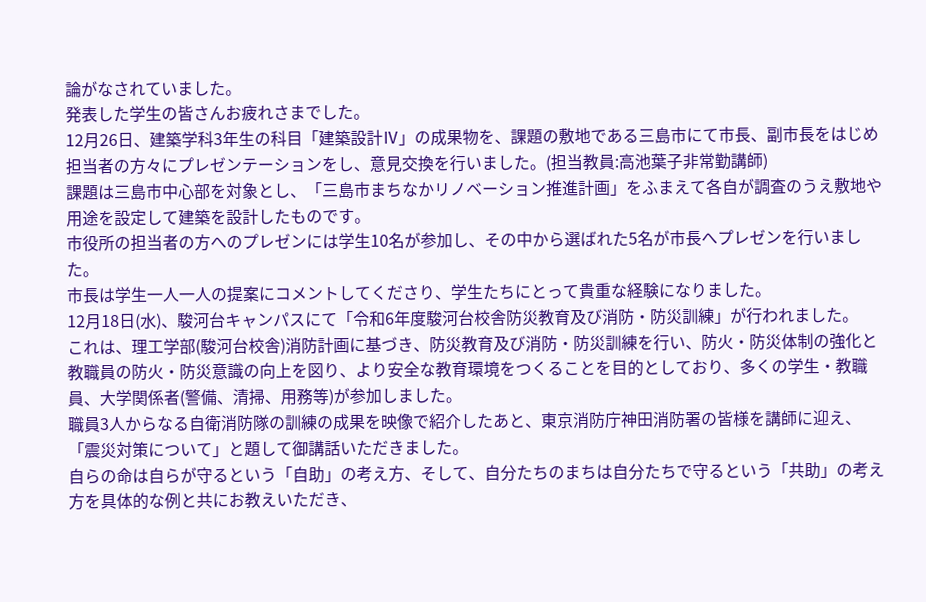論がなされていました。
発表した学生の皆さんお疲れさまでした。
12月26日、建築学科3年生の科目「建築設計Ⅳ」の成果物を、課題の敷地である三島市にて市長、副市長をはじめ担当者の方々にプレゼンテーションをし、意見交換を行いました。(担当教員:高池葉子非常勤講師)
課題は三島市中心部を対象とし、「三島市まちなかリノベーション推進計画」をふまえて各自が調査のうえ敷地や用途を設定して建築を設計したものです。
市役所の担当者の方へのプレゼンには学生10名が参加し、その中から選ばれた5名が市長へプレゼンを行いました。
市長は学生一人一人の提案にコメントしてくださり、学生たちにとって貴重な経験になりました。
12月18日(水)、駿河台キャンパスにて「令和6年度駿河台校舎防災教育及び消防・防災訓練」が行われました。
これは、理工学部(駿河台校舎)消防計画に基づき、防災教育及び消防・防災訓練を行い、防火・防災体制の強化と教職員の防火・防災意識の向上を図り、より安全な教育環境をつくることを目的としており、多くの学生・教職員、大学関係者(警備、清掃、用務等)が参加しました。
職員3人からなる自衛消防隊の訓練の成果を映像で紹介したあと、東京消防庁神田消防署の皆様を講師に迎え、「震災対策について」と題して御講話いただきました。
自らの命は自らが守るという「自助」の考え方、そして、自分たちのまちは自分たちで守るという「共助」の考え方を具体的な例と共にお教えいただき、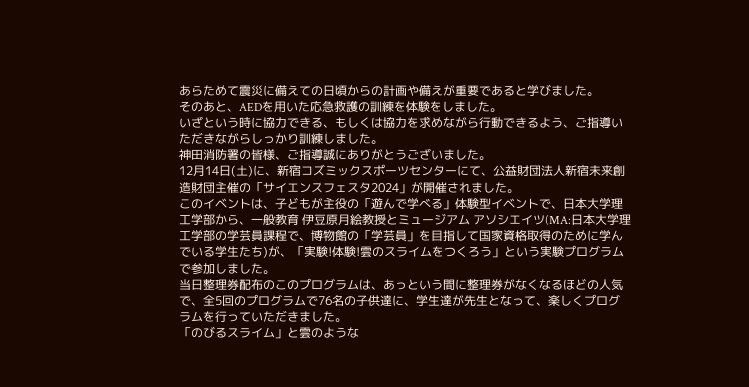あらためて震災に備えての日頃からの計画や備えが重要であると学びました。
そのあと、AEDを用いた応急救護の訓練を体験をしました。
いざという時に協力できる、もしくは協力を求めながら行動できるよう、ご指導いただきながらしっかり訓練しました。
神田消防署の皆様、ご指導誠にありがとうございました。
12月14日(土)に、新宿コズミックスポーツセンターにて、公益財団法人新宿未来創造財団主催の「サイエンスフェスタ2024」が開催されました。
このイベントは、子どもが主役の「遊んで学べる」体験型イベントで、日本大学理工学部から、一般教育 伊豆原月絵教授とミュージアム アソシエイツ(MA:日本大学理工学部の学芸員課程で、博物館の「学芸員」を目指して国家資格取得のために学んでいる学生たち)が、「実験!体験!雲のスライムをつくろう」という実験プログラムで参加しました。
当日整理券配布のこのプログラムは、あっという間に整理券がなくなるほどの人気で、全5回のプログラムで76名の子供達に、学生達が先生となって、楽しくプログラムを行っていただきました。
「のびるスライム」と雲のような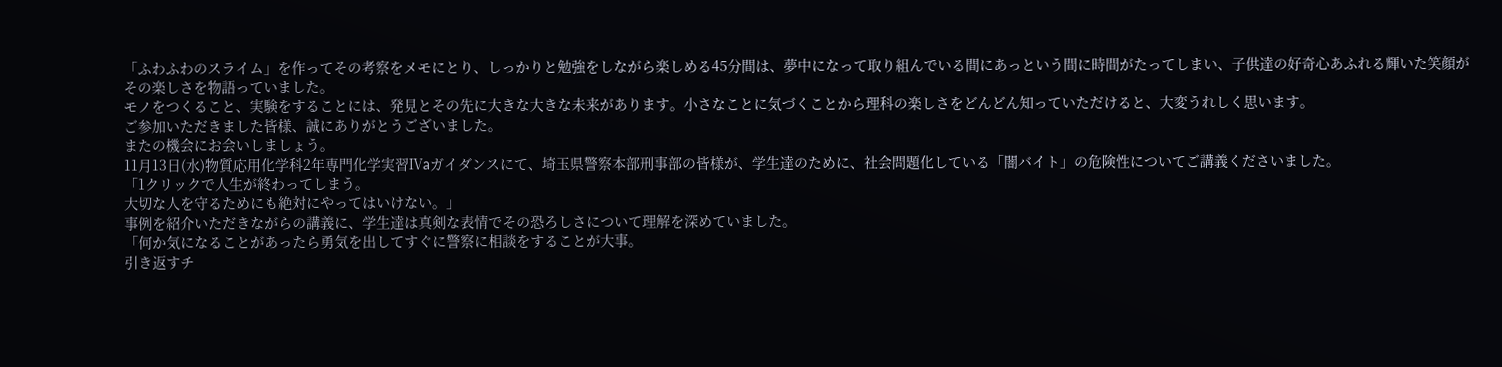「ふわふわのスライム」を作ってその考察をメモにとり、しっかりと勉強をしながら楽しめる45分間は、夢中になって取り組んでいる間にあっという間に時間がたってしまい、子供達の好奇心あふれる輝いた笑顔がその楽しさを物語っていました。
モノをつくること、実験をすることには、発見とその先に大きな大きな未来があります。小さなことに気づくことから理科の楽しさをどんどん知っていただけると、大変うれしく思います。
ご参加いただきました皆様、誠にありがとうございました。
またの機会にお会いしましょう。
11月13日(水)物質応用化学科2年専門化学実習Ⅳaガイダンスにて、埼玉県警察本部刑事部の皆様が、学生達のために、社会問題化している「闇バイト」の危険性についてご講義くださいました。
「1クリックで人生が終わってしまう。
大切な人を守るためにも絶対にやってはいけない。」
事例を紹介いただきながらの講義に、学生達は真剣な表情でその恐ろしさについて理解を深めていました。
「何か気になることがあったら勇気を出してすぐに警察に相談をすることが大事。
引き返すチ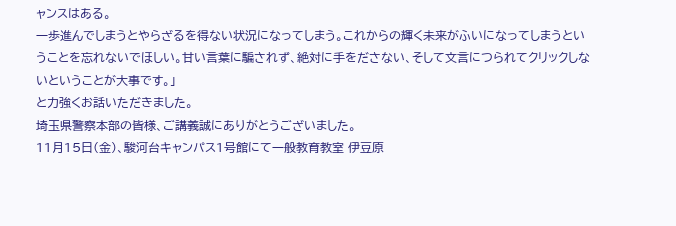ャンスはある。
一歩進んでしまうとやらざるを得ない状況になってしまう。これからの輝く未来がふいになってしまうということを忘れないでほしい。甘い言葉に騙されず、絶対に手をださない、そして文言につられてクリックしないということが大事です。」
と力強くお話いただきました。
埼玉県警察本部の皆様、ご講義誠にありがとうございました。
11月15日(金)、駿河台キャンパス1号館にて一般教育教室 伊豆原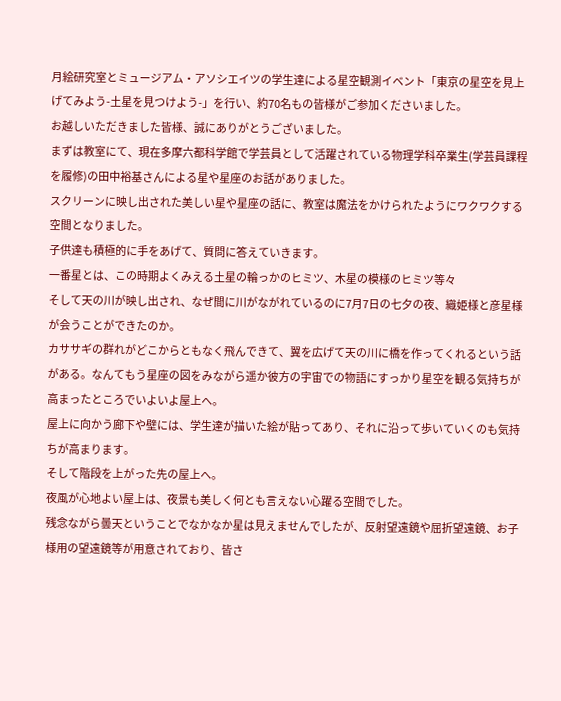月絵研究室とミュージアム・アソシエイツの学生達による星空観測イベント「東京の星空を見上げてみよう-土星を見つけよう-」を行い、約70名もの皆様がご参加くださいました。
お越しいただきました皆様、誠にありがとうございました。
まずは教室にて、現在多摩六都科学館で学芸員として活躍されている物理学科卒業生(学芸員課程を履修)の田中裕基さんによる星や星座のお話がありました。
スクリーンに映し出された美しい星や星座の話に、教室は魔法をかけられたようにワクワクする空間となりました。
子供達も積極的に手をあげて、質問に答えていきます。
一番星とは、この時期よくみえる土星の輪っかのヒミツ、木星の模様のヒミツ等々
そして天の川が映し出され、なぜ間に川がながれているのに7月7日の七夕の夜、織姫様と彦星様が会うことができたのか。
カササギの群れがどこからともなく飛んできて、翼を広げて天の川に橋を作ってくれるという話がある。なんてもう星座の図をみながら遥か彼方の宇宙での物語にすっかり星空を観る気持ちが高まったところでいよいよ屋上へ。
屋上に向かう廊下や壁には、学生達が描いた絵が貼ってあり、それに沿って歩いていくのも気持ちが高まります。
そして階段を上がった先の屋上へ。
夜風が心地よい屋上は、夜景も美しく何とも言えない心躍る空間でした。
残念ながら曇天ということでなかなか星は見えませんでしたが、反射望遠鏡や屈折望遠鏡、お子様用の望遠鏡等が用意されており、皆さ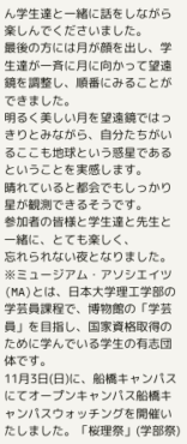ん学生達と一緒に話をしながら楽しんでくださいました。
最後の方には月が顔を出し、学生達が一斉に月に向かって望遠鏡を調整し、順番にみることができました。
明るく美しい月を望遠鏡ではっきりとみながら、自分たちがいるここも地球という惑星であるということを実感します。
晴れていると都会でもしっかり星が観測できるそうです。
参加者の皆様と学生達と先生と一緒に、とても楽しく、
忘れられない夜となりました。
※ミュージアム・アソシエイツ(MA)とは、日本大学理工学部の学芸員課程で、博物館の「学芸員」を目指し、国家資格取得のために学んでいる学生の有志団体です。
11月3日(日)に、船橋キャンパスにてオープンキャンパス船橋キャンパスウォッチングを開催いたしました。「桜理祭」(学部祭)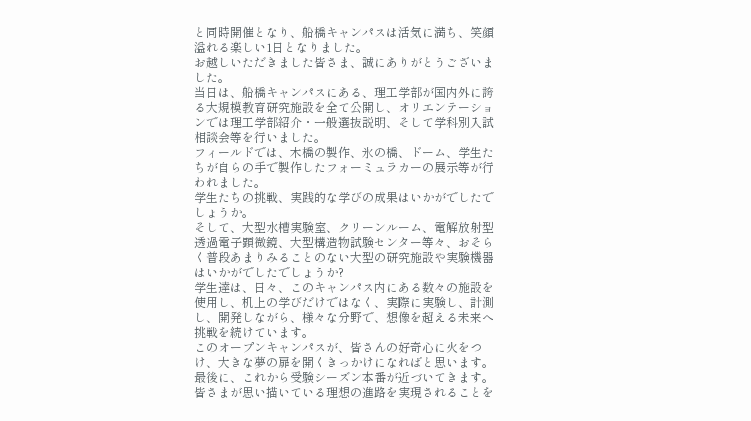と同時開催となり、船橋キャンパスは活気に満ち、笑顔溢れる楽しい1日となりました。
お越しいただきました皆さま、誠にありがとうございました。
当日は、船橋キャンパスにある、理工学部が国内外に誇る大規模教育研究施設を全て公開し、オリエンテーションでは理工学部紹介・一般選抜説明、そして学科別入試相談会等を行いました。
フィールドでは、木橋の製作、氷の橋、ドーム、学生たちが自らの手で製作したフォーミュラカーの展示等が行われました。
学生たちの挑戦、実践的な学びの成果はいかがでしたでしょうか。
そして、大型水槽実験室、クリーンルーム、電解放射型透過電子顕微鏡、大型構造物試験センター等々、おそらく普段あまりみることのない大型の研究施設や実験機器はいかがでしたでしょうか?
学生達は、日々、このキャンパス内にある数々の施設を使用し、机上の学びだけではなく、実際に実験し、計測し、開発しながら、様々な分野で、想像を超える未来へ挑戦を続けています。
このオープンキャンパスが、皆さんの好奇心に火をつけ、大きな夢の扉を開くきっかけになればと思います。
最後に、これから受験シーズン本番が近づいてきます。
皆さまが思い描いている理想の進路を実現されることを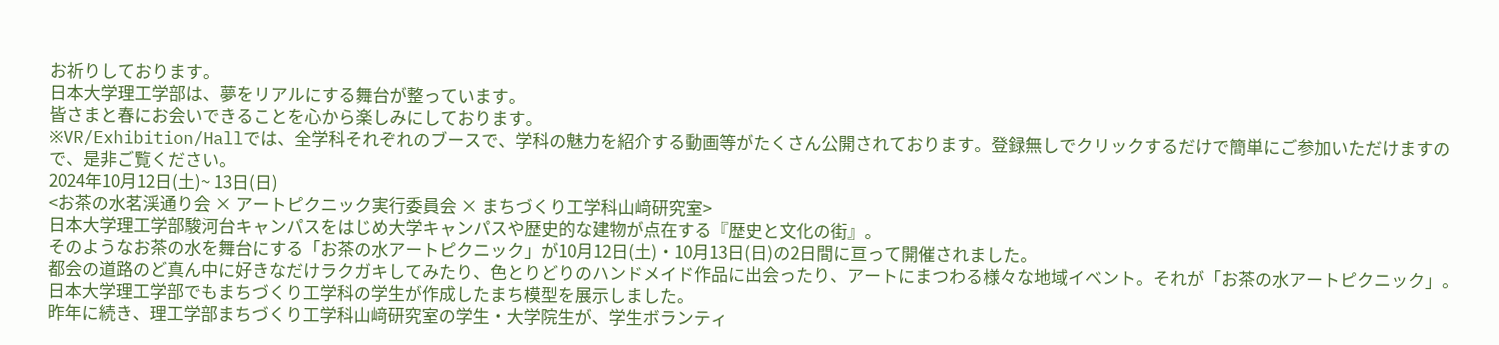お祈りしております。
日本大学理工学部は、夢をリアルにする舞台が整っています。
皆さまと春にお会いできることを心から楽しみにしております。
※VR/Exhibition/Hallでは、全学科それぞれのブースで、学科の魅力を紹介する動画等がたくさん公開されております。登録無しでクリックするだけで簡単にご参加いただけますので、是非ご覧ください。
2024年10月12日(土)~ 13日(日)
<お茶の水茗渓通り会 × アートピクニック実行委員会 × まちづくり工学科山﨑研究室>
日本大学理工学部駿河台キャンパスをはじめ大学キャンパスや歴史的な建物が点在する『歴史と文化の街』。
そのようなお茶の水を舞台にする「お茶の水アートピクニック」が10月12日(土)・10月13日(日)の2日間に亘って開催されました。
都会の道路のど真ん中に好きなだけラクガキしてみたり、色とりどりのハンドメイド作品に出会ったり、アートにまつわる様々な地域イベント。それが「お茶の水アートピクニック」。
日本大学理工学部でもまちづくり工学科の学生が作成したまち模型を展示しました。
昨年に続き、理工学部まちづくり工学科山﨑研究室の学生・大学院生が、学生ボランティ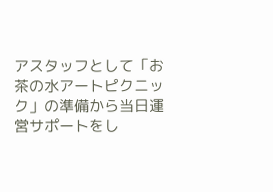アスタッフとして「お茶の水アートピクニック」の準備から当日運営サポートをし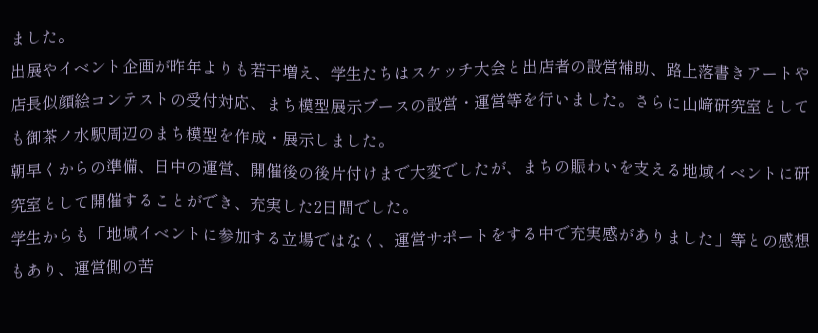ました。
出展やイベント企画が昨年よりも若干増え、学生たちはスケッチ大会と出店者の設営補助、路上落書きアートや店長似顔絵コンテストの受付対応、まち模型展示ブースの設営・運営等を行いました。さらに山﨑研究室としても御茶ノ水駅周辺のまち模型を作成・展示しました。
朝早くからの準備、日中の運営、開催後の後片付けまで大変でしたが、まちの賑わいを支える地域イベントに研究室として開催することができ、充実した2日間でした。
学生からも「地域イベントに参加する立場ではなく、運営サポートをする中で充実感がありました」等との感想もあり、運営側の苦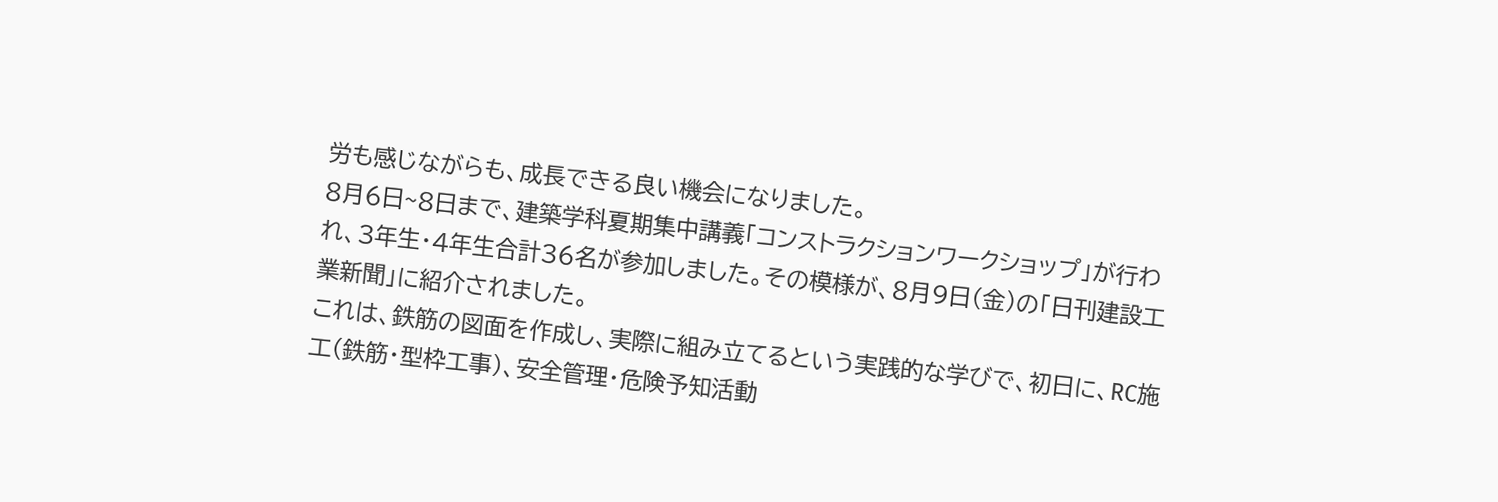労も感じながらも、成長できる良い機会になりました。
8月6日~8日まで、建築学科夏期集中講義「コンストラクションワークショップ」が行われ、3年生・4年生合計36名が参加しました。その模様が、8月9日(金)の「日刊建設工業新聞」に紹介されました。
これは、鉄筋の図面を作成し、実際に組み立てるという実践的な学びで、初日に、RC施工(鉄筋・型枠工事)、安全管理・危険予知活動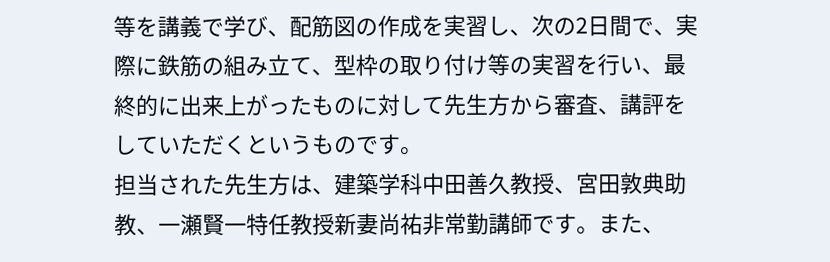等を講義で学び、配筋図の作成を実習し、次の2日間で、実際に鉄筋の組み立て、型枠の取り付け等の実習を行い、最終的に出来上がったものに対して先生方から審査、講評をしていただくというものです。
担当された先生方は、建築学科中田善久教授、宮田敦典助教、一瀬賢一特任教授新妻尚祐非常勤講師です。また、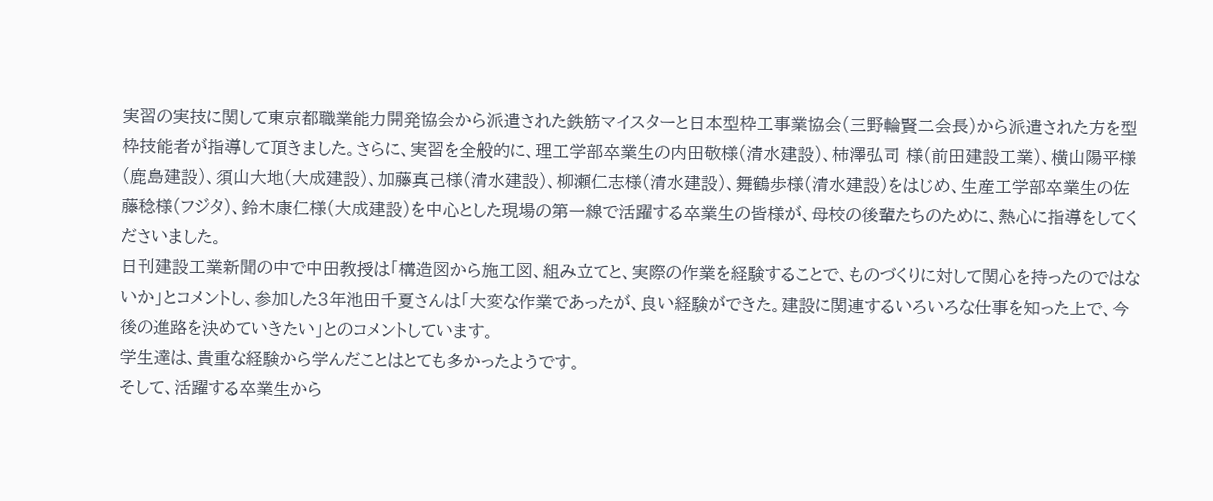実習の実技に関して東京都職業能力開発協会から派遣された鉄筋マイスターと日本型枠工事業協会(三野輪賢二会長)から派遣された方を型枠技能者が指導して頂きました。さらに、実習を全般的に、理工学部卒業生の内田敬様(清水建設)、柿澤弘司 様(前田建設工業)、横山陽平様(鹿島建設)、須山大地(大成建設)、加藤真己様(清水建設)、柳瀬仁志様(清水建設)、舞鶴歩様(清水建設)をはじめ、生産工学部卒業生の佐藤稔様(フジタ)、鈴木康仁様(大成建設)を中心とした現場の第一線で活躍する卒業生の皆様が、母校の後輩たちのために、熱心に指導をしてくださいました。
日刊建設工業新聞の中で中田教授は「構造図から施工図、組み立てと、実際の作業を経験することで、ものづくりに対して関心を持ったのではないか」とコメントし、参加した3年池田千夏さんは「大変な作業であったが、良い経験ができた。建設に関連するいろいろな仕事を知った上で、今後の進路を決めていきたい」とのコメントしています。
学生達は、貴重な経験から学んだことはとても多かったようです。
そして、活躍する卒業生から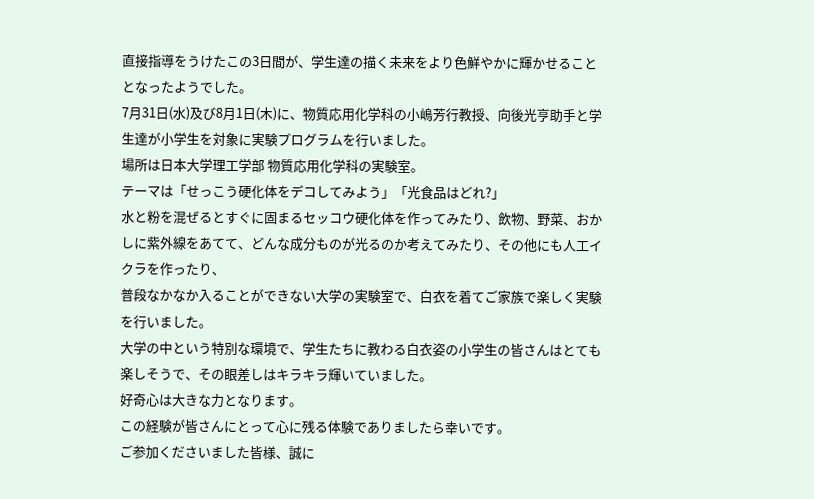直接指導をうけたこの3日間が、学生達の描く未来をより色鮮やかに輝かせることとなったようでした。
7月31日(水)及び8月1日(木)に、物質応用化学科の小嶋芳行教授、向後光亨助手と学生達が小学生を対象に実験プログラムを行いました。
場所は日本大学理工学部 物質応用化学科の実験室。
テーマは「せっこう硬化体をデコしてみよう」「光食品はどれ?」
水と粉を混ぜるとすぐに固まるセッコウ硬化体を作ってみたり、飲物、野菜、おかしに紫外線をあてて、どんな成分ものが光るのか考えてみたり、その他にも人工イクラを作ったり、
普段なかなか入ることができない大学の実験室で、白衣を着てご家族で楽しく実験を行いました。
大学の中という特別な環境で、学生たちに教わる白衣姿の小学生の皆さんはとても楽しそうで、その眼差しはキラキラ輝いていました。
好奇心は大きな力となります。
この経験が皆さんにとって心に残る体験でありましたら幸いです。
ご参加くださいました皆様、誠に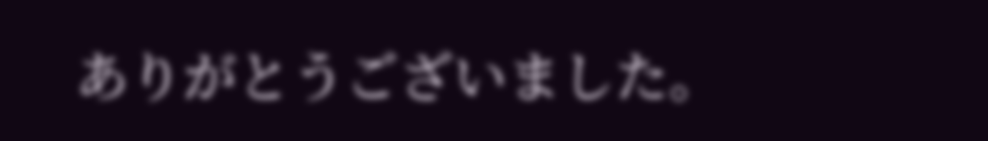ありがとうございました。